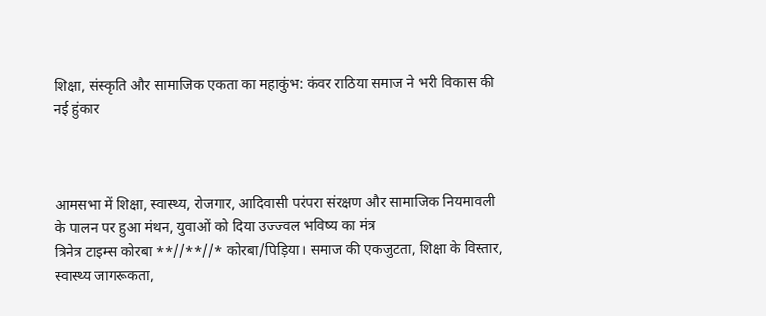शिक्षा, संस्कृति और सामाजिक एकता का महाकुंभ: कंवर राठिया समाज ने भरी विकास की नई हुंकार



आमसभा में शिक्षा, स्वास्थ्य, रोजगार, आदिवासी परंपरा संरक्षण और सामाजिक नियमावली के पालन पर हुआ मंथन, युवाओं को दिया उज्ज्वल भविष्य का मंत्र
त्रिनेत्र टाइम्स कोरबा **//**//* कोरबा/पिड़िया। समाज की एकजुटता, शिक्षा के विस्तार, स्वास्थ्य जागरूकता,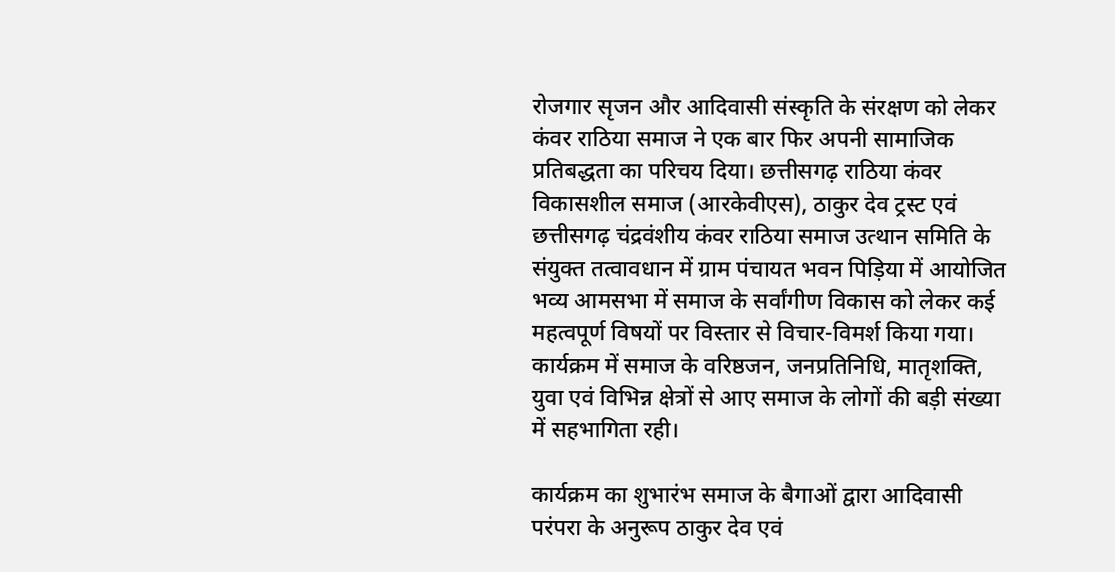रोजगार सृजन और आदिवासी संस्कृति के संरक्षण को लेकर कंवर राठिया समाज ने एक बार फिर अपनी सामाजिक प्रतिबद्धता का परिचय दिया। छत्तीसगढ़ राठिया कंवर विकासशील समाज (आरकेवीएस), ठाकुर देव ट्रस्ट एवं छत्तीसगढ़ चंद्रवंशीय कंवर राठिया समाज उत्थान समिति के संयुक्त तत्वावधान में ग्राम पंचायत भवन पिड़िया में आयोजित भव्य आमसभा में समाज के सर्वांगीण विकास को लेकर कई महत्वपूर्ण विषयों पर विस्तार से विचार-विमर्श किया गया। कार्यक्रम में समाज के वरिष्ठजन, जनप्रतिनिधि, मातृशक्ति, युवा एवं विभिन्न क्षेत्रों से आए समाज के लोगों की बड़ी संख्या में सहभागिता रही।

कार्यक्रम का शुभारंभ समाज के बैगाओं द्वारा आदिवासी परंपरा के अनुरूप ठाकुर देव एवं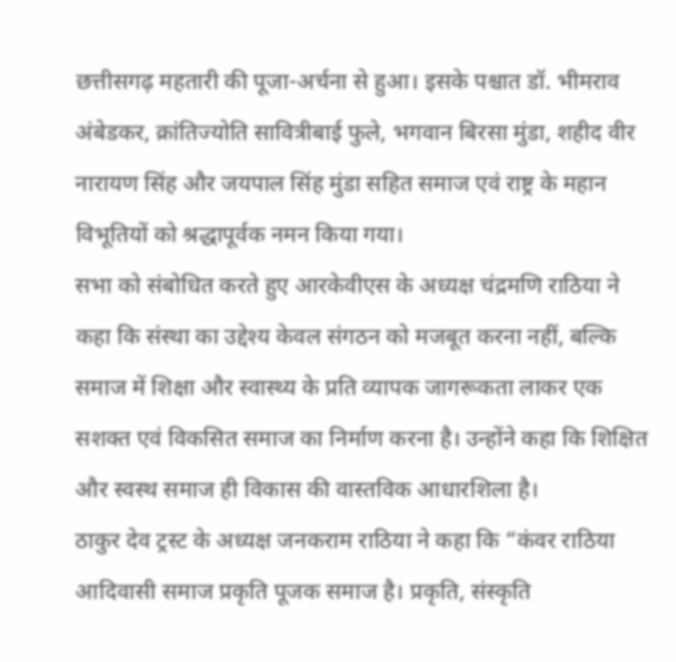छत्तीसगढ़ महतारी की पूजा-अर्चना से हुआ। इसके पश्चात डॉ. भीमराव अंबेडकर, क्रांतिज्योति सावित्रीबाई फुले, भगवान बिरसा मुंडा, शहीद वीर नारायण सिंह और जयपाल सिंह मुंडा सहित समाज एवं राष्ट्र के महान विभूतियों को श्रद्धापूर्वक नमन किया गया।
सभा को संबोधित करते हुए आरकेवीएस के अध्यक्ष चंद्रमणि राठिया ने कहा कि संस्था का उद्देश्य केवल संगठन को मजबूत करना नहीं, बल्कि समाज में शिक्षा और स्वास्थ्य के प्रति व्यापक जागरूकता लाकर एक सशक्त एवं विकसित समाज का निर्माण करना है। उन्होंने कहा कि शिक्षित और स्वस्थ समाज ही विकास की वास्तविक आधारशिला है।
ठाकुर देव ट्रस्ट के अध्यक्ष जनकराम राठिया ने कहा कि “कंवर राठिया आदिवासी समाज प्रकृति पूजक समाज है। प्रकृति, संस्कृति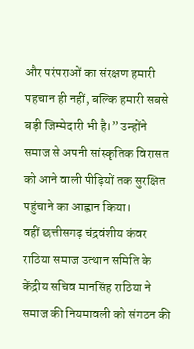और परंपराओं का संरक्षण हमारी पहचान ही नहीं, बल्कि हमारी सबसे बड़ी जिम्मेदारी भी है।” उन्होंने समाज से अपनी सांस्कृतिक विरासत को आने वाली पीढ़ियों तक सुरक्षित पहुंचाने का आह्वान किया।
वहीं छत्तीसगढ़ चंद्रवंशीय कंवर राठिया समाज उत्थान समिति के केंद्रीय सचिव मानसिंह राठिया ने समाज की नियमावली को संगठन की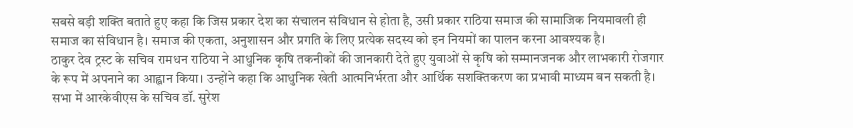सबसे बड़ी शक्ति बताते हुए कहा कि जिस प्रकार देश का संचालन संविधान से होता है, उसी प्रकार राठिया समाज की सामाजिक नियमावली ही समाज का संविधान है। समाज की एकता, अनुशासन और प्रगति के लिए प्रत्येक सदस्य को इन नियमों का पालन करना आवश्यक है।
ठाकुर देव ट्रस्ट के सचिव रामधन राठिया ने आधुनिक कृषि तकनीकों की जानकारी देते हुए युवाओं से कृषि को सम्मानजनक और लाभकारी रोजगार के रूप में अपनाने का आह्वान किया। उन्होंने कहा कि आधुनिक खेती आत्मनिर्भरता और आर्थिक सशक्तिकरण का प्रभावी माध्यम बन सकती है।
सभा में आरकेवीएस के सचिव डॉ. सुरेश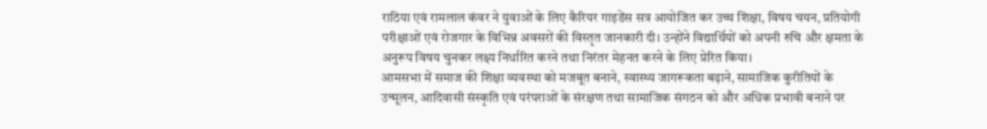राठिया एवं रामलाल कंवर ने युवाओं के लिए कैरियर गाइडेंस सत्र आयोजित कर उच्च शिक्षा, विषय चयन, प्रतियोगी परीक्षाओं एवं रोजगार के विभिन्न अवसरों की विस्तृत जानकारी दी। उन्होंने विद्यार्थियों को अपनी रुचि और क्षमता के अनुरूप विषय चुनकर लक्ष्य निर्धारित करने तथा निरंतर मेहनत करने के लिए प्रेरित किया।
आमसभा में समाज की शिक्षा व्यवस्था को मजबूत बनाने, स्वास्थ्य जागरूकता बढ़ाने, सामाजिक कुरीतियों के उन्मूलन, आदिवासी संस्कृति एवं परंपराओं के संरक्षण तथा सामाजिक संगठन को और अधिक प्रभावी बनाने पर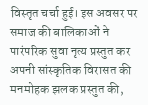विस्तृत चर्चा हुई। इस अवसर पर समाज की बालिकाओं ने पारंपरिक सुवा नृत्य प्रस्तुत कर अपनी सांस्कृतिक विरासत की मनमोहक झलक प्रस्तुत की,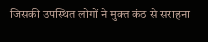जिसकी उपस्थित लोगों ने मुक्त कंठ से सराहना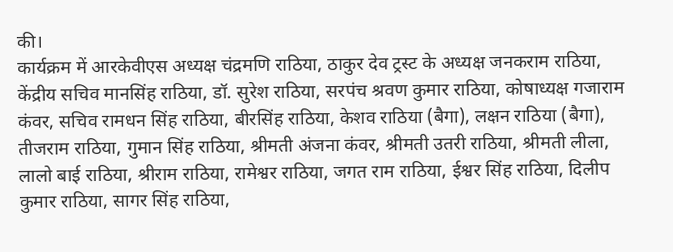की।
कार्यक्रम में आरकेवीएस अध्यक्ष चंद्रमणि राठिया, ठाकुर देव ट्रस्ट के अध्यक्ष जनकराम राठिया, केंद्रीय सचिव मानसिंह राठिया, डॉ. सुरेश राठिया, सरपंच श्रवण कुमार राठिया, कोषाध्यक्ष गजाराम कंवर, सचिव रामधन सिंह राठिया, बीरसिंह राठिया, केशव राठिया (बैगा), लक्षन राठिया (बैगा), तीजराम राठिया, गुमान सिंह राठिया, श्रीमती अंजना कंवर, श्रीमती उतरी राठिया, श्रीमती लीला, लालो बाई राठिया, श्रीराम राठिया, रामेश्वर राठिया, जगत राम राठिया, ईश्वर सिंह राठिया, दिलीप कुमार राठिया, सागर सिंह राठिया,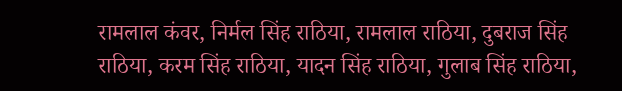रामलाल कंवर, निर्मल सिंह राठिया, रामलाल राठिया, दुबराज सिंह राठिया, करम सिंह राठिया, यादन सिंह राठिया, गुलाब सिंह राठिया,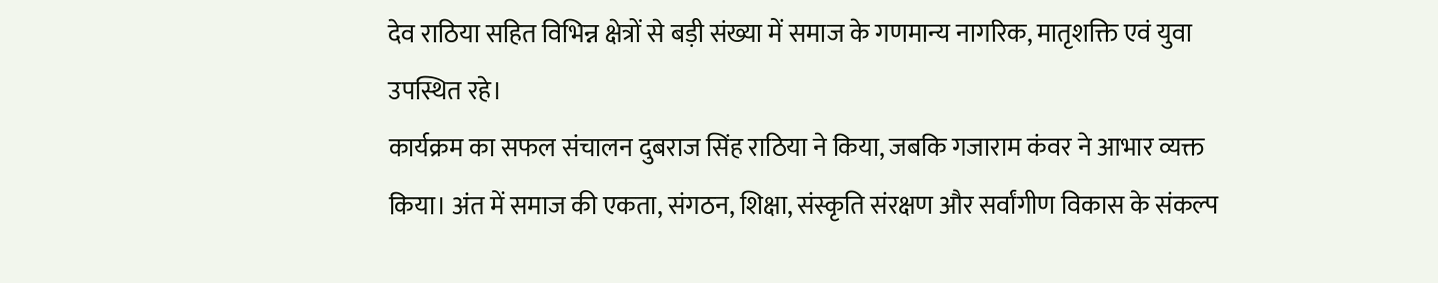देव राठिया सहित विभिन्न क्षेत्रों से बड़ी संख्या में समाज के गणमान्य नागरिक, मातृशक्ति एवं युवा उपस्थित रहे।
कार्यक्रम का सफल संचालन दुबराज सिंह राठिया ने किया, जबकि गजाराम कंवर ने आभार व्यक्त किया। अंत में समाज की एकता, संगठन, शिक्षा, संस्कृति संरक्षण और सर्वांगीण विकास के संकल्प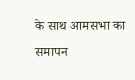के साथ आमसभा का समापन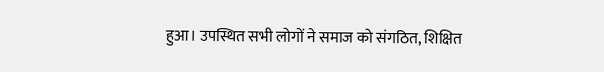हुआ। उपस्थित सभी लोगों ने समाज को संगठित, शिक्षित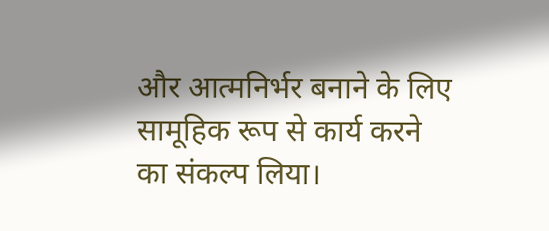और आत्मनिर्भर बनाने के लिए सामूहिक रूप से कार्य करने का संकल्प लिया।